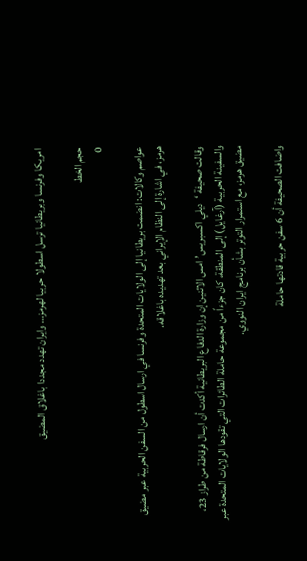امريكا وفرنسا وبريطانيا ترسل اسطولا حربيا لهرمز… وايران تهدد مجددا باغلاق المضيق

حجم الخط
0

عواصم وكالات: انضمت بريطانيا إلى الولايات المتحدة وفرنسا في ارسال اسطول من السفن الحربية عبر مضيق هرمز، في اشارة إلى النظام الإيراني بعد تهديده باغلاقه.

وقالت صحيفة ‘ديلي اكسبريس’ امس الاثنين إن وزارة الدفاع البريطانية أكدت أن ارسال فرقاطة من طراز 23، والسفينة الحربية (آرغايل) إلى المنطقة، كان جزءاً من مجموعة حاملة الطائرات التي تقودها الولايات المتحدة عبر مضيق هرمز، مع استمرار التوتر بشأن برنامج ايران النووي.

واضافت الصحيفة أن 6 سفن حربية قادتها حاملة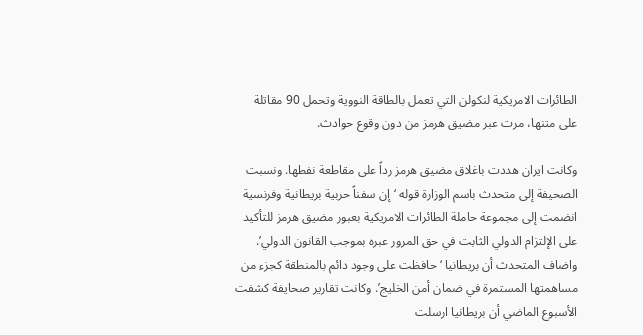الطائرات الامريكية لنكولن التي تعمل بالطاقة النووية وتحمل 90 مقاتلة على متنها، مرت عبر مضيق هرمز من دون وقوع حوادث.

وكانت ايران هددت باغلاق مضيق هرمز رداً على مقاطعة نفطها. ونسبت الصحيفة إلى متحدث باسم الوزارة قوله ‘إن سفناً حربية بريطانية وفرنسية انضمت إلى مجموعة حاملة الطائرات الامريكية بعبور مضيق هرمز للتأكيد على الإلتزام الدولي الثابت في حق المرور عبره بموجب القانون الدولي’. واضاف المتحدث أن بريطانيا ‘حافظت على وجود دائم بالمنطقة كجزء من مساهمتها المستمرة في ضمان أمن الخليج’. وكانت تقارير صحايفة كشفت الأسبوع الماضي أن بريطانيا ارسلت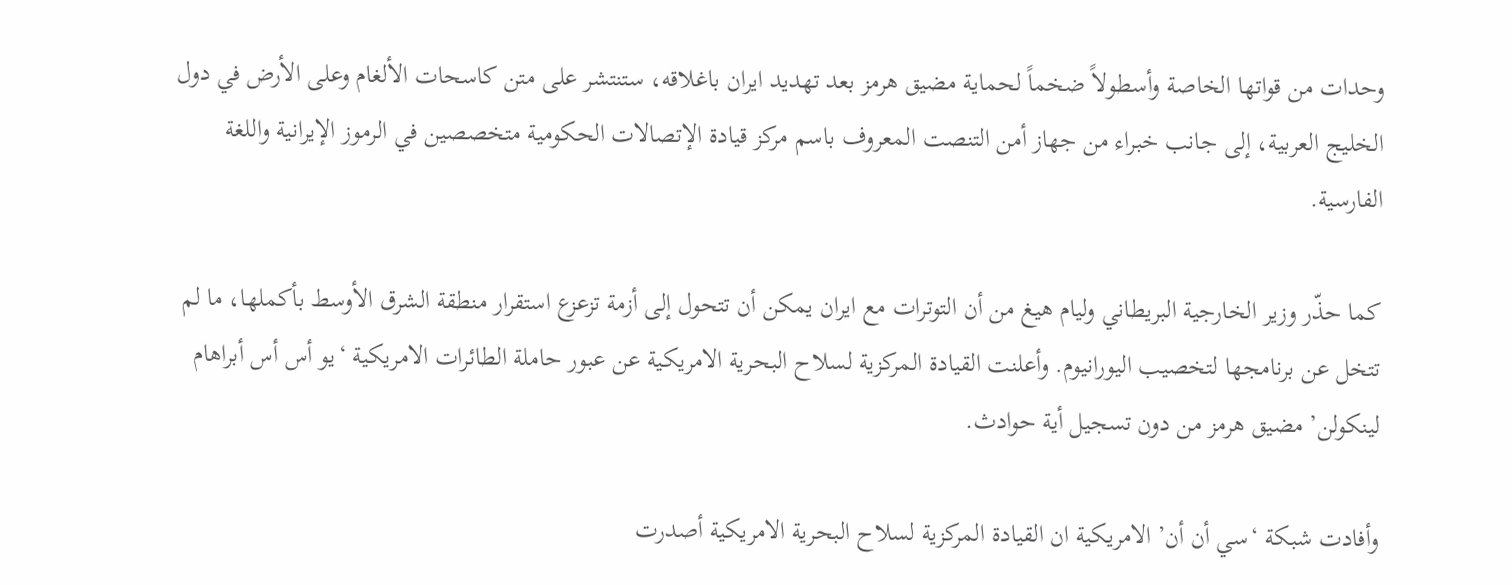وحدات من قواتها الخاصة وأسطولاً ضخماً لحماية مضيق هرمز بعد تهديد ايران باغلاقه، ستنتشر على متن كاسحات الألغام وعلى الأرض في دول الخليج العربية، إلى جانب خبراء من جهاز أمن التنصت المعروف باسم مركز قيادة الإتصالات الحكومية متخصصين في الرموز الإيرانية واللغة الفارسية.

كما حذّر وزير الخارجية البريطاني وليام هيغ من أن التوترات مع ايران يمكن أن تتحول إلى أزمة تزعزع استقرار منطقة الشرق الأوسط بأكملها، ما لم تتخل عن برنامجها لتخصيب اليورانيوم. وأعلنت القيادة المركزية لسلاح البحرية الامريكية عن عبور حاملة الطائرات الامريكية ‘يو أس أس أبراهام لينكولن’ مضيق هرمز من دون تسجيل أية حوادث.

وأفادت شبكة ‘سي أن أن’ الامريكية ان القيادة المركزية لسلاح البحرية الامريكية أصدرت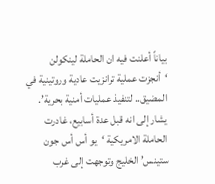بياناً أعلنت فيه ان الحاملة لينكولن ‘أنجزت عملية ترانزيت عادية وروتينية في المضيق.. لتنفيذ عمليات أمنية بحرية’. يشار إلى انه قبل عدة أسابيع، غادرت الحاملة الامريكية ‘يو أس أس جون ستينس’ الخليج وتوجهت إلى غرب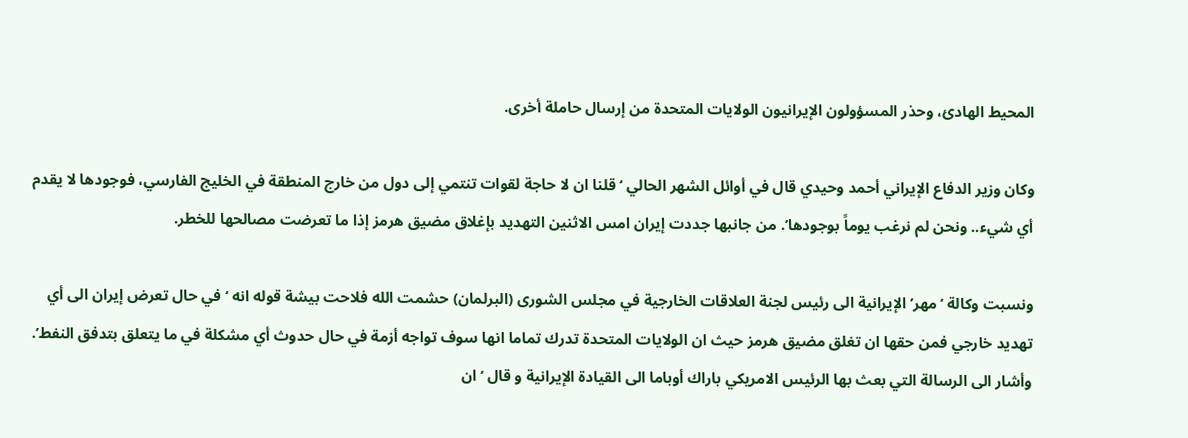المحيط الهادئ، وحذر المسؤولون الإيرانيون الولايات المتحدة من إرسال حاملة أخرى.

وكان وزير الدفاع الإيراني أحمد وحيدي قال في أوائل الشهر الحالي ‘قلنا ان لا حاجة لقوات تنتمي إلى دول من خارج المنطقة في الخليج الفارسي، فوجودها لا يقدم أي شيء.. ونحن لم نرغب يوماً بوجودها’. من جانبها جددت إيران امس الاثنين التهديد بإغلاق مضيق هرمز إذا ما تعرضت مصالحها للخطر.

ونسبت وكالة ‘مهر’ الإيرانية الى رئيس لجنة العلاقات الخارجية في مجلس الشورى (البرلمان) حشمت الله فلاحت بيشة قوله انه ‘في حال تعرض إيران الى أي تهديد خارجي فمن حقها ان تغلق مضيق هرمز حيث ان الولايات المتحدة تدرك تماما انها سوف تواجه أزمة في حال حدوث أي مشكلة في ما يتعلق بتدفق النفط’. وأشار الى الرسالة التي بعث بها الرئيس الامريكي باراك أوباما الى القيادة الإيرانية و قال ‘ان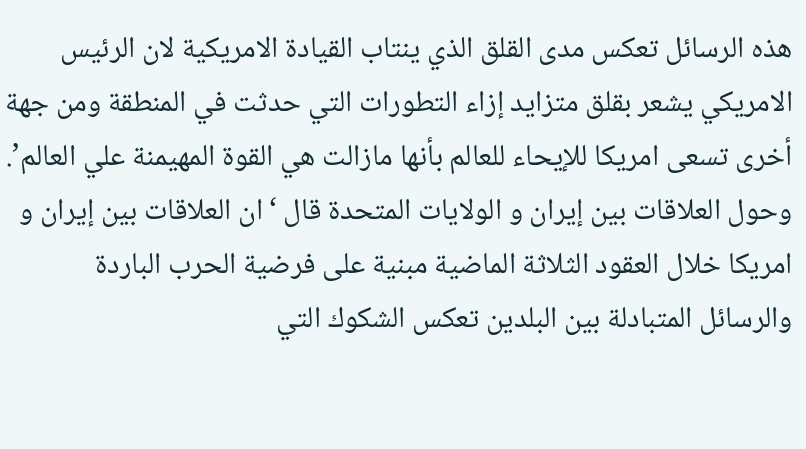هذه الرسائل تعكس مدى القلق الذي ينتاب القيادة الامريكية لان الرئيس الامريكي يشعر بقلق متزايد إزاء التطورات التي حدثت في المنطقة ومن جهة أخرى تسعى امريكا للإيحاء للعالم بأنها مازالت هي القوة المهيمنة علي العالم’. وحول العلاقات بين إيران و الولايات المتحدة قال ‘ان العلاقات بين إيران و امريكا خلال العقود الثلاثة الماضية مبنية على فرضية الحرب الباردة والرسائل المتبادلة بين البلدين تعكس الشكوك التي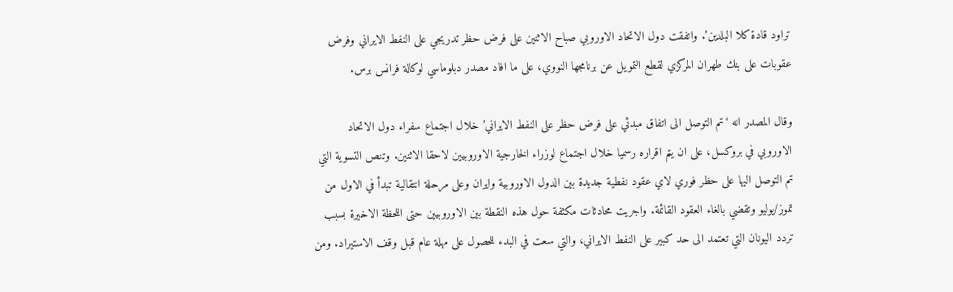تراود قادة كلا البلدين’. واتفقت دول الاتحاد الاوروبي صباح الاثنين على فرض حظر تدريجي على النفط الايراني وفرض عقوبات على بنك طهران المركزي لقطع التمويل عن برنامجها النووي، على ما افاد مصدر دبلوماسي لوكالة فرانس برس.

وقال المصدر انه ‘تم التوصل الى اتفاق مبدئي على فرض حظر على النفط الايراني’ خلال اجتماع سفراء دول الاتحاد الاوروبي في بروكسل، على ان يتم اقراره رسميا خلال اجتماع لوزراء الخارجية الاوروبيين لاحقا الاثنين. وتنص التسوية التي تم التوصل اليها على حظر فوري لاي عقود نفطية جديدة بين الدول الاوروبية وايران وعلى مرحلة انتقالية تبدأ في الاول من تموز/يوليو وتقضي بالغاء العقود القائمة. واجريت محادثات مكثفة حول هذه النقطة بين الاوروبيين حتى اللحظة الاخيرة بسبب تردد اليونان التي تعتمد الى حد كبير على النفط الايراني، والتي سعت في البدء للحصول على مهلة عام قبل وقف الاستيراد. ومن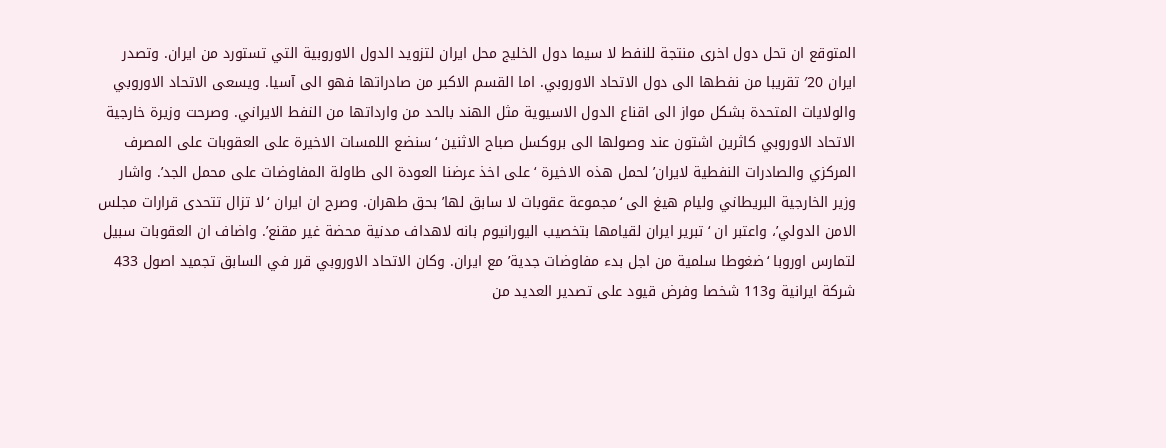المتوقع ان تحل دول اخرى منتجة للنفط لا سيما دول الخليج محل ايران لتزويد الدول الاوروبية التي تستورد من ايران. وتصدر ايران 20′ تقريبا من نفطها الى دول الاتحاد الاوروبي. اما القسم الاكبر من صادراتها فهو الى آسيا. ويسعى الاتحاد الاوروبي والولايات المتحدة بشكل مواز الى اقناع الدول الاسيوية مثل الهند بالحد من وارداتها من النفط الايراني. وصرحت وزيرة خارجية الاتحاد الاوروبي كاثرين اشتون عند وصولها الى بروكسل صباح الاثنين ‘سنضع اللمسات الاخيرة على العقوبات على المصرف المركزي والصادرات النفطية لايران’ لحمل هذه الاخيرة ‘على اخذ عرضنا العودة الى طاولة المفاوضات على محمل الجد’. واشار وزير الخارجية البريطاني وليام هيغ الى ‘مجموعة عقوبات لا سابق لها’ بحق طهران. وصرح ان ايران ‘لا تزال تتحدى قرارات مجلس الامن الدولي’، واعتبر ان ‘تبرير ايران لقيامها بتخصيب اليورانيوم بانه لاهداف مدنية محضة غير مقنع’. واضاف ان العقوبات سبيل لتمارس اوروبا ‘ضغوطا سلمية من اجل بدء مفاوضات جدية’ مع ايران. وكان الاتحاد الاوروبي قرر في السابق تجميد اصول 433 شركة ايرانية و113 شخصا وفرض قيود على تصدير العديد من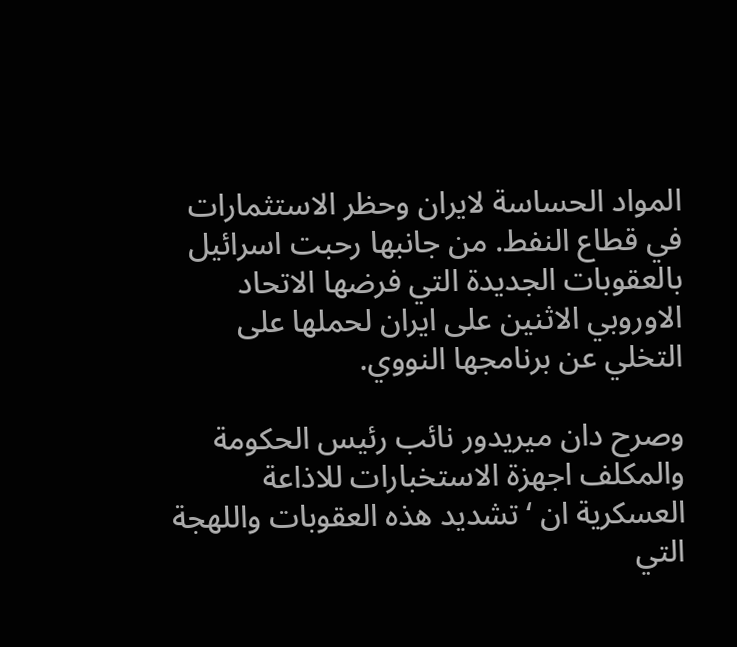المواد الحساسة لايران وحظر الاستثمارات في قطاع النفط. من جانبها رحبت اسرائيل بالعقوبات الجديدة التي فرضها الاتحاد الاوروبي الاثنين على ايران لحملها على التخلي عن برنامجها النووي.

وصرح دان ميريدور نائب رئيس الحكومة والمكلف اجهزة الاستخبارات للاذاعة العسكرية ان ‘تشديد هذه العقوبات واللهجة التي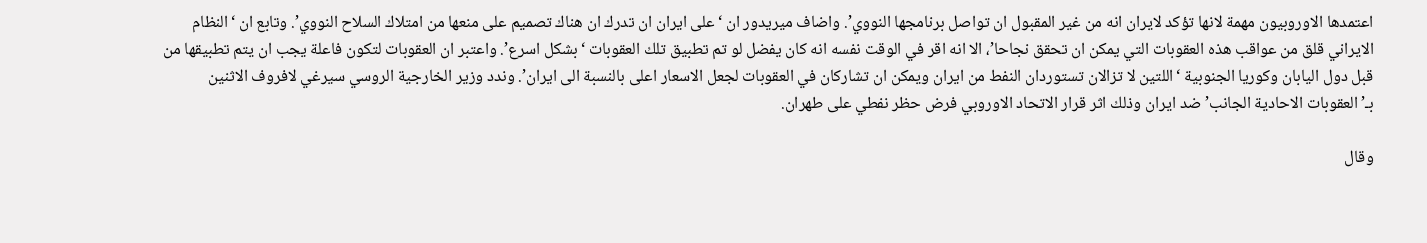اعتمدها الاوروبيون مهمة لانها تؤكد لايران انه من غير المقبول ان تواصل برنامجها النووي’. واضاف ميريدور ان ‘على ايران ان تدرك ان هناك تصميم على منعها من امتلاك السلاح النووي’. وتابع ان ‘النظام الايراني قلق من عواقب هذه العقوبات التي يمكن ان تحقق نجاحا’، الا انه اقر في الوقت نفسه انه كان يفضل لو تم تطبيق تلك العقوبات ‘بشكل اسرع’. واعتبر ان العقوبات لتكون فاعلة يجب ان يتم تطبيقها من قبل دول اليابان وكوريا الجنوبية ‘اللتين لا تزالان تستوردان النفط من ايران ويمكن ان تشاركان في العقوبات لجعل الاسعار اعلى بالنسبة الى ايران’. وندد وزير الخارجية الروسي سيرغي لافروف الاثنين بـ’العقوبات الاحادية الجانب’ ضد ايران وذلك اثر قرار الاتحاد الاوروبي فرض حظر نفطي على طهران.

وقال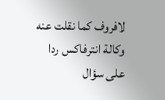لافروف كما نقلت عنه وكالة انترفاكس ردا على سؤال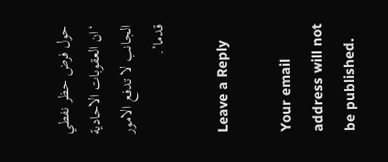حول فرض حظر نفطي ‘ان العقوبات الاحادية الجانب لا تدفع الامور قدما’.

Leave a Reply

Your email address will not be published.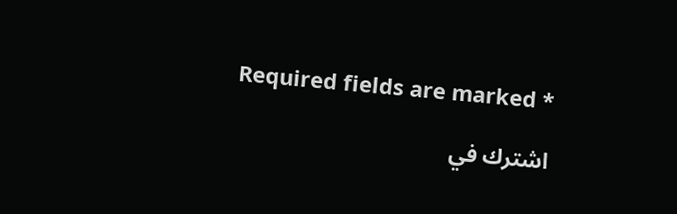Required fields are marked *

اشترك في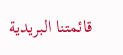قائمتنا البريدية